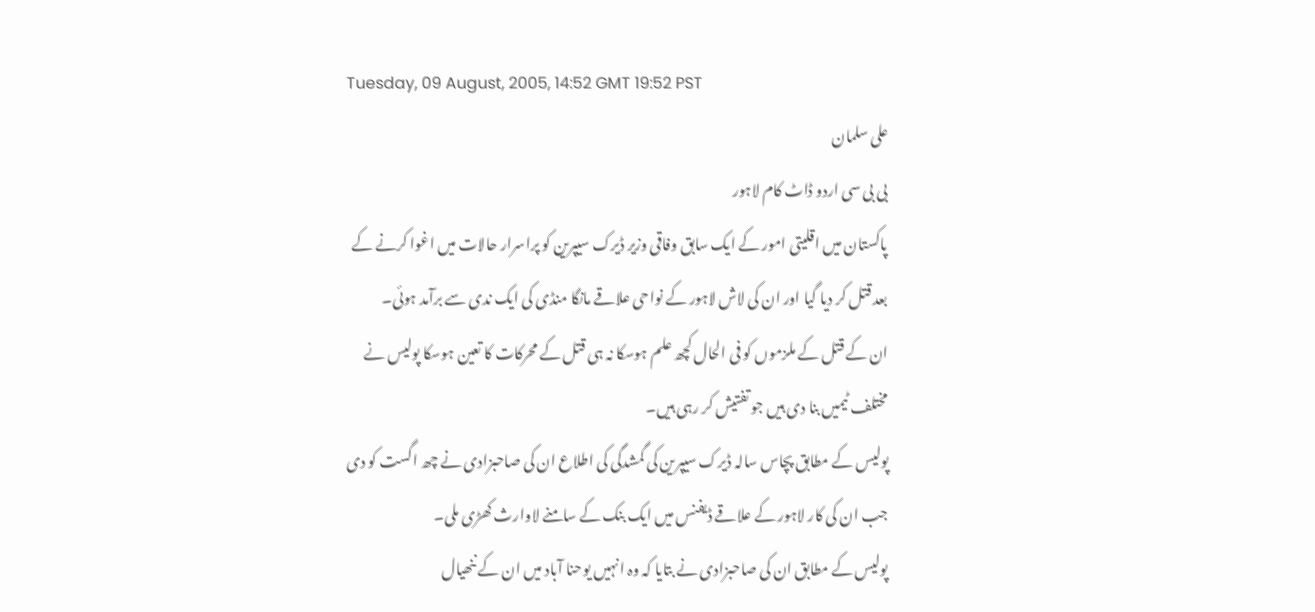Tuesday, 09 August, 2005, 14:52 GMT 19:52 PST
علی سلمان
بی بی سی اردو ڈاٹ کام لاہور
پاکستان میں اقلیتی امور کے ایک سابق وفاقی وزیر ڈیرک سیپرین کو پراسرار حالات میں اغوا کرنے کے بعد قتل کر دیا گیا اور ان کی لاش لاہور کے نواحی علاقے مانگا منڈی کی ایک ندی سے برآمد ہوئی۔
ان کے قتل کے ملزموں کو فی الحال کچھ علم ہوسکا نہ ہی قتل کے محرکات کا تعین ہوسکا پولیس نے مختلف ٹیمیں بنا دی ہیں جو تفتیش کر رہی ہیں۔
پولیس کے مطابق پچاس سالہ ڈیرک سیپرین کی گمشدگی کی اطلاع ان کی صاحبزادی نے چھ اگست کو دی جب ان کی کار لاہور کے علاقے ڈیفنس میں ایک بنک کے سامنے لاوارث کھڑی ملی۔
پولیس کے مطابق ان کی صاحبزادی نے بتایا کہ وہ انہیں یوحنا آباد میں ان کے ننھیال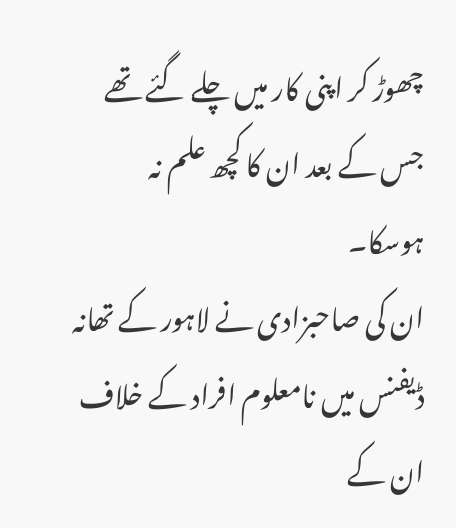چھوڑ کر اپنی کار میں چلے گئے تھے جس کے بعد ان کا کچھ علم نہ ہوسکا۔
ان کی صاحبزادی نے لاہور کے تھانہ ڈیفنس میں نامعلوم افراد کے خلاف ان کے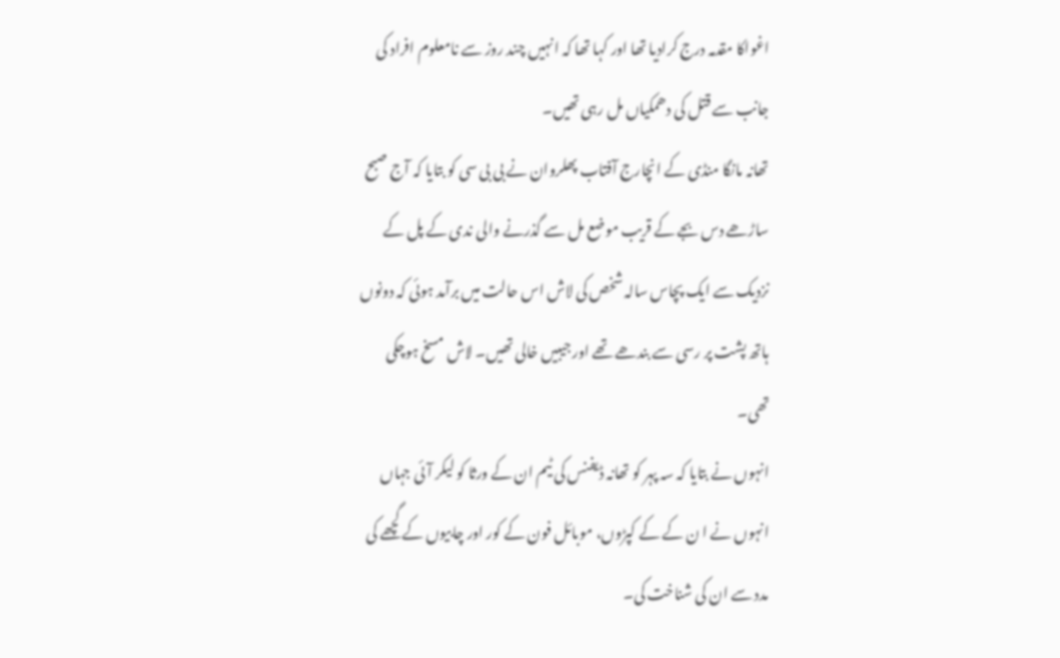اغواکا مقدمہ درج کرادیا تھا اور کہا تھا کہ انہیں چند روز سے نامعلوم افراد کی جانب سے قتل کی دھمکیاں مل رہی تھیں۔
تھانہ مانگا منڈی کے انچارج آفتاب پھلروان نے بی بی سی کو بتایا کہ آج صبح ساڑھے دس بجے کے قریب موضع مل سے گذرنے والی ندی کے پل کے نزدیک سے ایک پچاس سالہ شخص کی لاش اس حالت میں برآمد ہوئی کہ دونوں ہاتھ پشت پر رسی سے بندھے تھے اور جیبیں خالی تھیں۔ لاش مسخ ہوچکی تھی۔
انہوں نے بتایا کہ سہ پہر کو تھانہ ڈیفنس کی ٹیم ان کے ورثا کو لیکر آئی جہاں انہوں نے ا ن کے کے کپڑوں، موبائل فون کے کور اور چابیوں کے گچھے کی مدد سے ان کی شناخت کی۔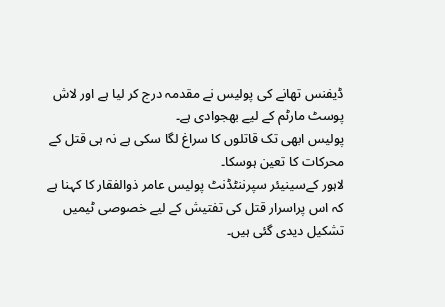ڈیفنس تھانے کی پولیس نے مقدمہ درج کر لیا ہے اور لاش پوسٹ مارٹم کے لیے بھجوادی ہے۔
پولیس ابھی تک قاتلوں کا سراغ لگا سکی ہے نہ ہی قتل کے محرکات کا تعین ہوسکا۔
لاہور کےسینیئر سپرننٹڈنٹ پولیس عامر ذوالفقار کا کہنا ہے کہ اس پراسرار قتل کی تفتیش کے لیے خصوصی ٹیمیں تشکیل دیدی گئی ہیں۔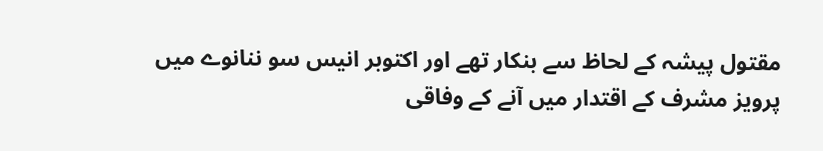مقتول پیشہ کے لحاظ سے بنکار تھے اور اکتوبر انیس سو ننانوے میں پرویز مشرف کے اقتدار میں آنے کے وفاقی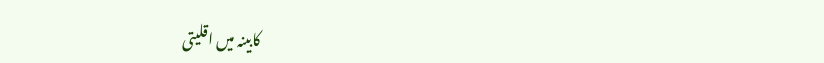کابینہ میں اقلیتی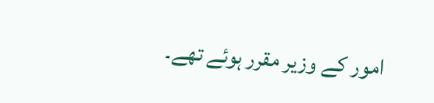امور کے وزیر مقرر ہوئے تھے۔